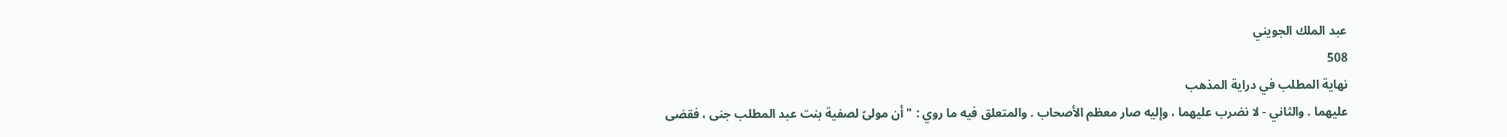عبد الملك الجويني
508
نهاية المطلب في دراية المذهب
عليهما . والثاني - لا نضرب عليهما ، وإليه صار معظم الأصحاب . والمتعلق فيه ما روي : " أن مولىً لصفية بنت عبد المطلب جنى ، فقضى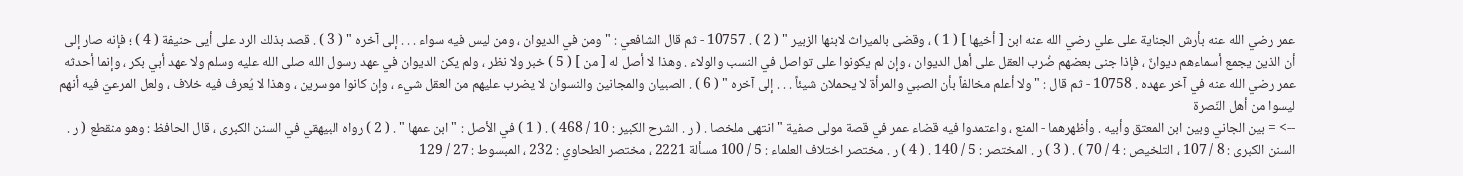عمر رضي الله عنه بأرش الجناية على علي رضي الله عنه ابن [ أخيها ] ( 1 ) ، وقضى بالميراث لابنها الزبير " ( 2 ) . 10757 - ثم قال الشافعي : " ومن في الديوان ، ومن ليس فيه سواء . . . إلى آخره " ( 3 ) . قصد بذلك الرد على أيى حنيفة ( 4 ) ؛ فإنه صار إلى أن الذين يجمع أسماءهم ديوانٌ ، فإذا جنى بعضهم ضُرب العقل على أهل الديوان ، وإن لم يكونوا على تواصل في النسب والولاء . وهذا لا أصل له [ من ] ( 5 ) خبر ولا نظر ، ولم يكن الديوان في عهد رسول الله صلى الله عليه وسلم ولا عهد أبي بكر ، وإنما أحدثه عمر رضي الله عنه في آخر عهده . 10758 - ثم قال : " ولا أعلم مخالفاً بأن الصبي والمرأة لا يحملان شيئاً . . . إلى آخره " ( 6 ) . الصبيان والمجانين والنسوان لا يضرب عليهم من العقل شيء ، وإن كانوا موسرين ، وهذا لا يُعرف فيه خلاف ، ولعل المرعيّ فيه أنهم ليسوا من أهل النّصرة
--> = بين الجاني وبين ابن المعتق وأبيه . وأظهرهما - المنع ، واعتمدوا فيه قضاء عمر في قصة مولى صفية " انتهى ملخصا . ( ر . الشرح الكبير : 10 / 468 ) . ( 1 ) في الأصل : " ابن عمها " . ( 2 ) رواه البيهقي في السنن الكبرى ، قال الحافظ : وهو منقطع ( ر . السنن الكبرى : 8 / 107 ، التلخيص : 4 / 70 ) . ( 3 ) ر . المختصر : 5 / 140 . ( 4 ) ر . مختصر اختلاف العلماء : 5 / 100 مسألة 2221 ، مختصر الطحاوي : 232 ، المبسوط : 27 / 129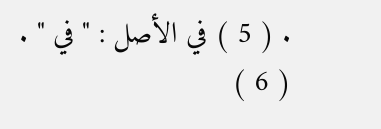. ( 5 ) في الأصل : " في " . ( 6 )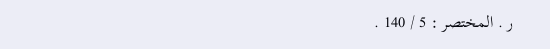ر . المختصر : 5 / 140 .